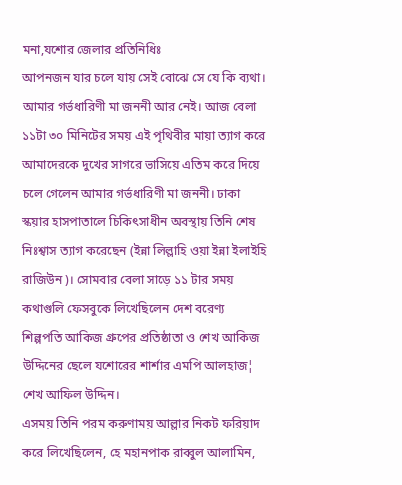মনা,যশোর জেলার প্রতিনিধিঃ
আপনজন যার চলে যায় সেই বোঝে সে যে কি ব্যথা। আমার গর্ভধারিণী মা জননী আর নেই। আজ বেলা ১১টা ৩০ মিনিটের সময় এই পৃথিবীর মায়া ত্যাগ করে আমাদেরকে দুখের সাগরে ভাসিয়ে এতিম করে দিয়ে চলে গেলেন আমার গর্ভধারিণী মা জননী। ঢাকা স্কয়ার হাসপাতালে চিকিৎসাধীন অবস্থায় তিনি শেষ নিঃশ্বাস ত্যাগ করেছেন (ইন্না লিল্লাহি ওয়া ইন্না ইলাইহি রাজিউন)। সোমবার বেলা সাড়ে ১১ টার সময় কথাগুলি ফেসবুকে লিখেছিলেন দেশ বরেণ্য শিল্পপতি আকিজ গ্রুপের প্রতিষ্ঠাতা ও শেখ আকিজ উদ্দিনের ছেলে যশোরের শার্শার এমপি আলহাজ¦ শেখ আফিল উদ্দিন।
এসময় তিনি পরম করুণাময় আল্লার নিকট ফরিয়াদ করে লিখেছিলেন, হে মহানপাক রাব্বুল আলামিন,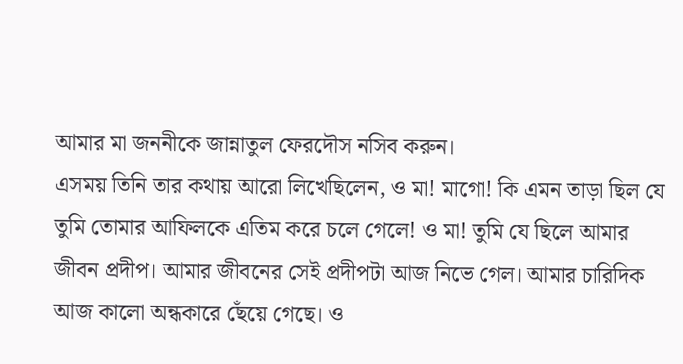আমার মা জননীকে জান্নাতুল ফেরদৌস নসিব করুন।
এসময় তিনি তার কথায় আরো লিখেছিলেন, ও মা! মাগো! কি এমন তাড়া ছিল যে তুমি তোমার আফিলকে এতিম করে চলে গেলে! ও মা! তুমি যে ছিলে আমার জীবন প্রদীপ। আমার জীবনের সেই প্রদীপটা আজ নিভে গেল। আমার চারিদিক আজ কালো অন্ধকারে ছেঁয়ে গেছে। ও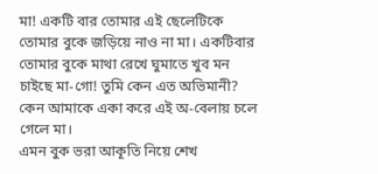মা! একটি বার তোমার এই ছেলেটিকে তোমার বুকে জড়িয়ে নাও না মা। একটিবার তোমার বুকে মাথা রেখে ঘুমাতে খুব মন চাইছে মা-গো! তুমি কেন এত অভিমানী? কেন আমাকে একা করে এই অ-বেলায় চলে গেলে মা।
এমন বুক ভরা আকূতি নিয়ে শেখ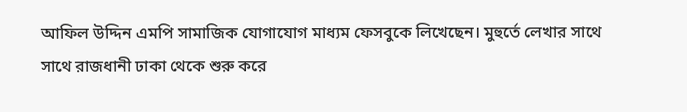আফিল উদ্দিন এমপি সামাজিক যোগাযোগ মাধ্যম ফেসবুকে লিখেছেন। মুহুর্তে লেখার সাথে সাথে রাজধানী ঢাকা থেকে শুরু করে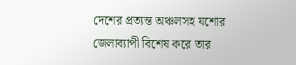দেশের প্রত্যন্ত অঞ্চলসহ যশোর জেলাব্যাপী বিশেষ করে তার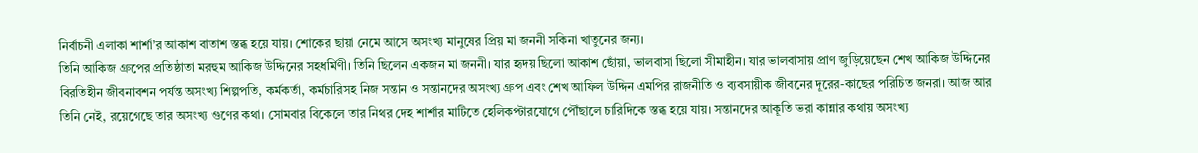নির্বাচনী এলাকা শার্শা’র আকাশ বাতাশ স্তব্ধ হয়ে যায়। শোকের ছায়া নেমে আসে অসংখ্য মানুষের প্রিয় মা জননী সকিনা খাতুনের জন্য।
তিনি আকিজ গ্রুপের প্রতিষ্ঠাতা মরহুম আকিজ উদ্দিনের সহধর্মিণী। তিনি ছিলেন একজন মা জননী। যার হৃদয় ছিলো আকাশ ছোঁয়া, ভালবাসা ছিলো সীমাহীন। যার ভালবাসায় প্রাণ জুড়িয়েছেন শেখ আকিজ উদ্দিনের বিরতিহীন জীবনাবশন পর্যন্ত অসংখ্য শিল্পপতি, কর্মকর্তা, কর্মচারিসহ নিজ সন্তান ও সন্তানদের অসংখ্য গ্রুপ এবং শেখ আফিল উদ্দিন এমপির রাজনীতি ও ব্যবসায়ীক জীবনের দূরের-কাছের পরিচিত জনরা। আজ আর তিনি নেই, রয়েগেছে তার অসংখ্য গুণের কথা। সোমবার বিকেলে তার নিথর দেহ শার্শার মাটিতে হেলিকপ্টারযোগে পৌঁছালে চারিদিকে স্তব্ধ হয়ে যায়। সন্তানদের আকূতি ভরা কান্নার কথায় অসংখ্য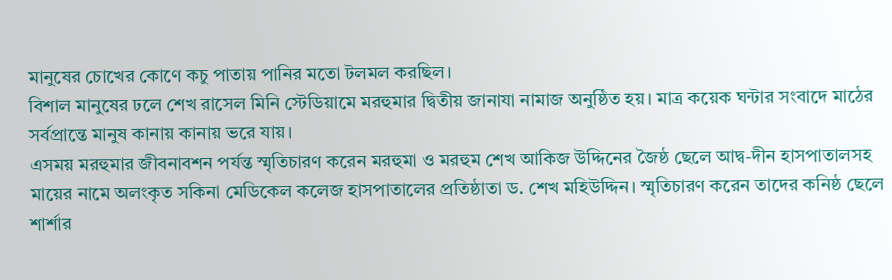মানুষের চোখের কোণে কচু পাতায় পানির মতো টলমল করছিল।
বিশাল মানুষের ঢলে শেখ রাসেল মিনি স্টেডিয়ামে মরহুমার দ্বিতীয় জানাযা নামাজ অনুষ্ঠিত হয়। মাত্র কয়েক ঘন্টার সংবাদে মাঠের সর্বপ্রান্তে মানুষ কানায় কানায় ভরে যায়।
এসময় মরহুমার জীবনাবশন পর্যন্ত স্মৃতিচারণ করেন মরহুমা ও মরহুম শেখ আকিজ উদ্দিনের জৈষ্ঠ ছেলে আদ্ব-দীন হাসপাতালসহ মায়ের নামে অলংকৃত সকিনা মেডিকেল কলেজ হাসপাতালের প্রতিষ্ঠাতা ড. শেখ মহিউদ্দিন। স্মৃতিচারণ করেন তাদের কনিষ্ঠ ছেলে শার্শার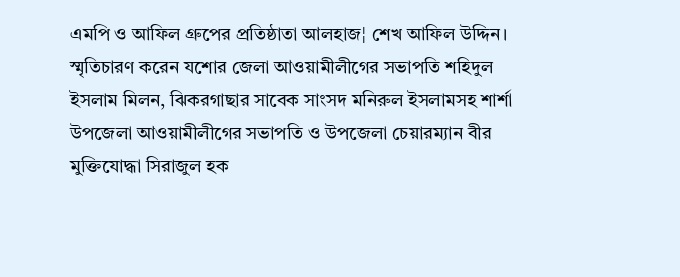এমপি ও আফিল গ্রুপের প্রতিষ্ঠাতা আলহাজ¦ শেখ আফিল উদ্দিন। স্মৃতিচারণ করেন যশোর জেলা আওয়ামীলীগের সভাপতি শহিদুল ইসলাম মিলন, ঝিকরগাছার সাবেক সাংসদ মনিরুল ইসলামসহ শার্শা উপজেলা আওয়ামীলীগের সভাপতি ও উপজেলা চেয়ারম্যান বীর মুক্তিযোদ্ধা সিরাজুল হক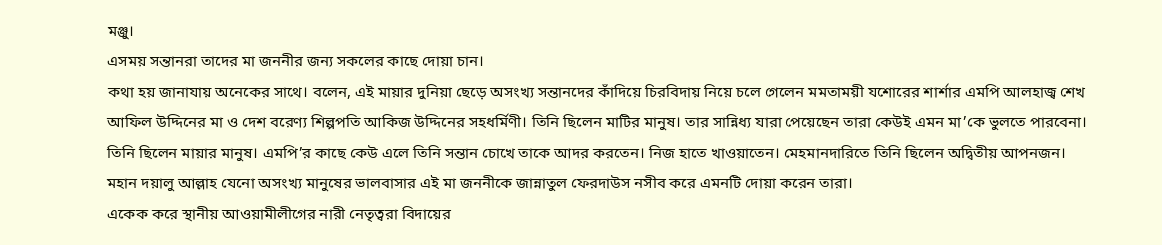মঞ্জু।
এসময় সন্তানরা তাদের মা জননীর জন্য সকলের কাছে দোয়া চান।
কথা হয় জানাযায় অনেকের সাথে। বলেন, এই মায়ার দুনিয়া ছেড়ে অসংখ্য সন্তানদের কাঁদিয়ে চিরবিদায় নিয়ে চলে গেলেন মমতাময়ী যশোরের শার্শার এমপি আলহাজ্ব শেখ আফিল উদ্দিনের মা ও দেশ বরেণ্য শিল্পপতি আকিজ উদ্দিনের সহধর্মিণী। তিনি ছিলেন মাটির মানুষ। তার সান্নিধ্য যারা পেয়েছেন তারা কেউই এমন মা’কে ভুলতে পারবেনা। তিনি ছিলেন মায়ার মানুষ। এমপি’র কাছে কেউ এলে তিনি সন্তান চোখে তাকে আদর করতেন। নিজ হাতে খাওয়াতেন। মেহমানদারিতে তিনি ছিলেন অদ্বিতীয় আপনজন। মহান দয়ালু আল্লাহ যেনো অসংখ্য মানুষের ভালবাসার এই মা জননীকে জান্নাতুল ফেরদাউস নসীব করে এমনটি দোয়া করেন তারা।
একেক করে স্থানীয় আওয়ামীলীগের নারী নেতৃত্বরা বিদায়ের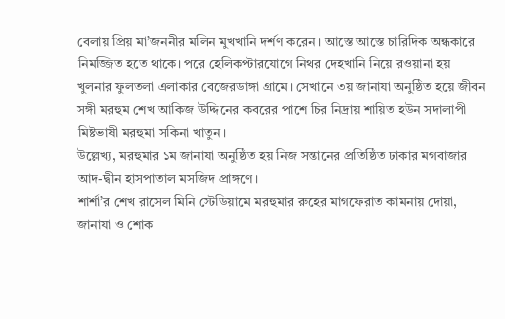বেলায় প্রিয় মা’জননীর মলিন মুখখানি দর্শণ করেন। আস্তে আস্তে চারিদিক অন্ধকারে নিমজ্জিত হতে থাকে। পরে হেলিকপ্টারযোগে নিথর দেহখানি নিয়ে রওয়ানা হয় খুলনার ফুলতলা এলাকার বেজেরডাঙ্গা গ্রামে। সেখানে ৩য় জানাযা অনুষ্ঠিত হয়ে জীবন সঙ্গী মরহুম শেখ আকিজ উদ্দিনের কবরের পাশে চির নিদ্রায় শায়িত হউন সদালাপী মিষ্টভাষী মরহুমা সকিনা খাতুন।
উল্লেখ্য, মরহুমার ১ম জানাযা অনুষ্ঠিত হয় নিজ সন্তানের প্রতিষ্ঠিত ঢাকার মগবাজার আদ-দ্বীন হাসপাতাল মসজিদ প্রাঙ্গণে।
শার্শা’র শেখ রাসেল মিনি স্টেডিয়ামে মরহুমার রুহের মাগফেরাত কামনায় দোয়া, জানাযা ও শোক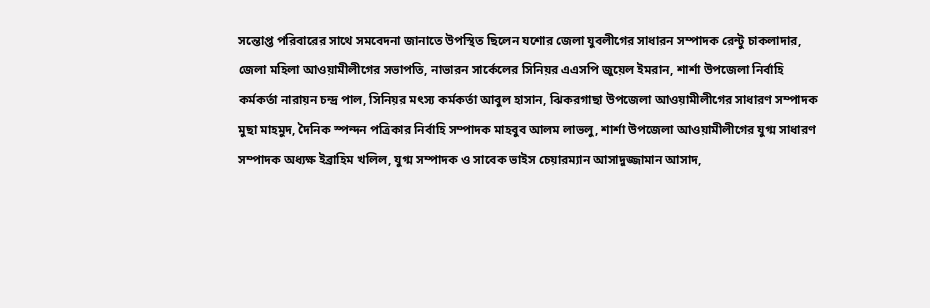সন্তোপ্ত পরিবারের সাথে সমবেদনা জানাতে উপস্থিত ছিলেন যশোর জেলা যুবলীগের সাধারন সম্পাদক রেন্টু চাকলাদার, জেলা মহিলা আওয়ামীলীগের সভাপতি, নাভারন সার্কেলের সিনিয়র এএসপি জুয়েল ইমরান, শার্শা উপজেলা নির্বাহি কর্মকর্তা নারায়ন চন্দ্র পাল, সিনিয়র মৎস্য কর্মকর্তা আবুল হাসান, ঝিকরগাছা উপজেলা আওয়ামীলীগের সাধারণ সম্পাদক মুছা মাহমুদ, দৈনিক স্পন্দন পত্রিকার নির্বাহি সম্পাদক মাহবুব আলম লাভলু, শার্শা উপজেলা আওয়ামীলীগের যুগ্ম সাধারণ সম্পাদক অধ্যক্ষ ইব্রাহিম খলিল, যুগ্ম সম্পাদক ও সাবেক ভাইস চেয়ারম্যান আসাদুজ্জামান আসাদ,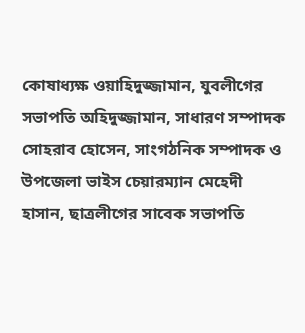কোষাধ্যক্ষ ওয়াহিদুজ্জামান, যুবলীগের সভাপতি অহিদুজ্জামান, সাধারণ সম্পাদক সোহরাব হোসেন, সাংগঠনিক সম্পাদক ও উপজেলা ভাইস চেয়ারম্যান মেহেদী হাসান, ছাত্রলীগের সাবেক সভাপতি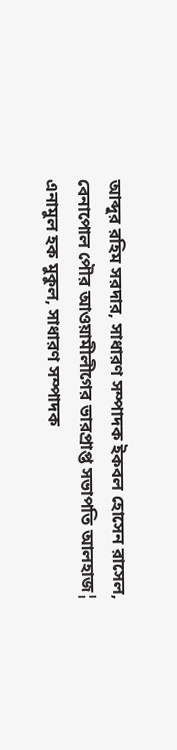আব্দুর রহিম সরদার, সাধারণ সম্পাদক ইকবল হোসেন রাসেল, বেনাপোল পৌর আওয়ামীলীগের ভারপ্রাপ্ত সভাপতি আলহাজ¦ এনামুল হক মুকুল, সাধারণ সম্পাদক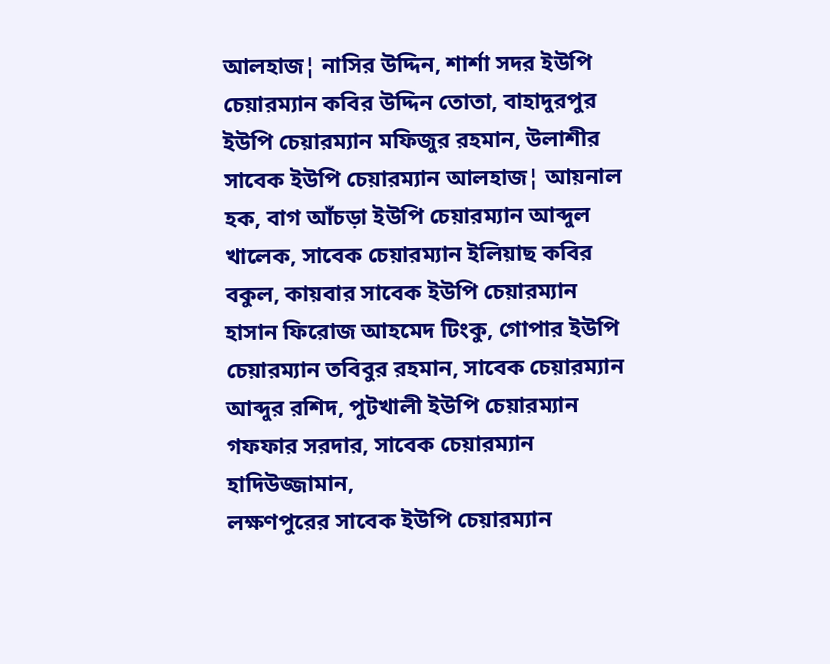আলহাজ¦ নাসির উদ্দিন, শার্শা সদর ইউপি চেয়ারম্যান কবির উদ্দিন তোতা, বাহাদুরপুর ইউপি চেয়ারম্যান মফিজুর রহমান, উলাশীর সাবেক ইউপি চেয়ারম্যান আলহাজ¦ আয়নাল হক, বাগ আঁচড়া ইউপি চেয়ারম্যান আব্দুল খালেক, সাবেক চেয়ারম্যান ইলিয়াছ কবির বকুল, কায়বার সাবেক ইউপি চেয়ারম্যান হাসান ফিরোজ আহমেদ টিংকু, গোপার ইউপি চেয়ারম্যান তবিবুর রহমান, সাবেক চেয়ারম্যান আব্দুর রশিদ, পুটখালী ইউপি চেয়ারম্যান গফফার সরদার, সাবেক চেয়ারম্যান হাদিউজ্জামান,
লক্ষণপুরের সাবেক ইউপি চেয়ারম্যান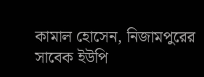কামাল হোসেন, নিজামপুরের সাবেক ইউপি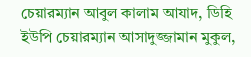চেয়ারম্যান আবুল কালাম আযাদ, ডিহি ইউপি চেয়ারম্যান আসাদুজ্জামান মুকুল,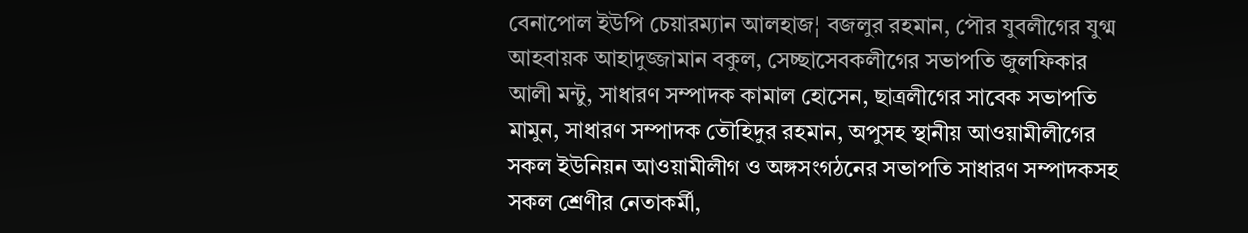বেনাপোল ইউপি চেয়ারম্যান আলহাজ¦ বজলুর রহমান, পৌর যুবলীগের যুগ্ম আহবায়ক আহাদুজ্জামান বকুল, সেচ্ছাসেবকলীগের সভাপতি জুলফিকার আলী মন্টু, সাধারণ সম্পাদক কামাল হোসেন, ছাত্রলীগের সাবেক সভাপতি মামুন, সাধারণ সম্পাদক তৌহিদুর রহমান, অপুসহ স্থানীয় আওয়ামীলীগের সকল ইউনিয়ন আওয়ামীলীগ ও অঙ্গসংগঠনের সভাপতি সাধারণ সম্পাদকসহ সকল শ্রেণীর নেতাকর্মী,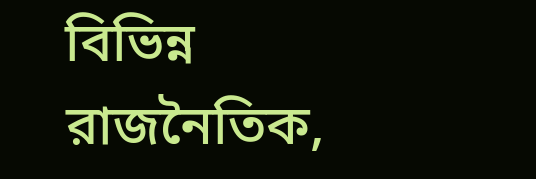বিভিন্ন রাজনৈতিক,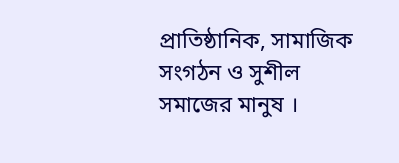প্রাতিষ্ঠানিক, সামাজিক সংগঠন ও সুশীল সমাজের মানুষ ।